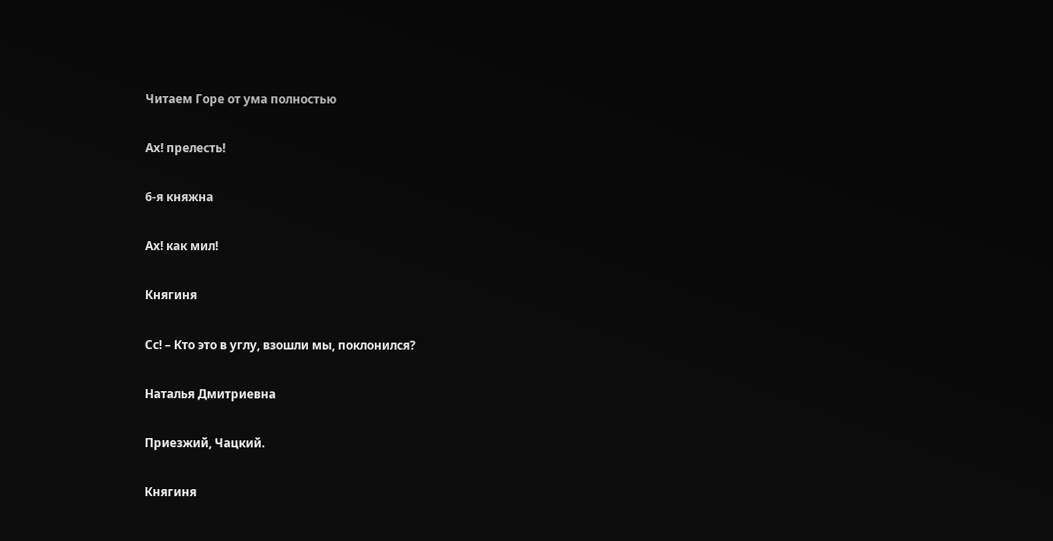Читаем Горе от ума полностью

Ах! прелесть!

6-я княжна

Ах! как мил!

Княгиня

Сс! – Кто это в углу, взошли мы, поклонился?

Наталья Дмитриевна

Приезжий, Чацкий.

Княгиня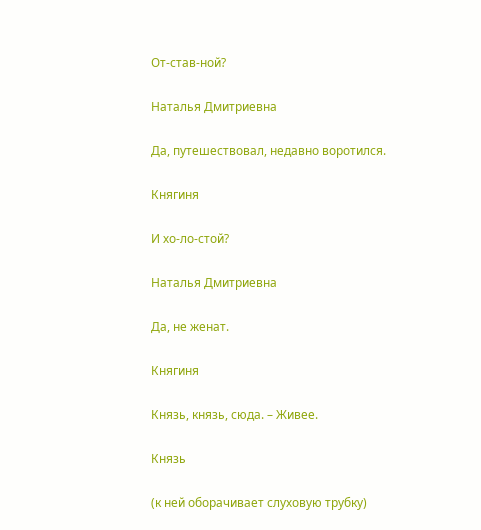От-став-ной?

Наталья Дмитриевна

Да, путешествовал, недавно воротился.

Княгиня

И хо-ло-стой?

Наталья Дмитриевна

Да, не женат.

Княгиня

Князь, князь, сюда. – Живее.

Князь

(к ней оборачивает слуховую трубку)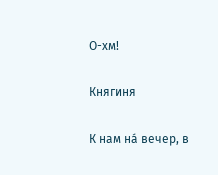О-хм!

Княгиня

К нам нá вечер, в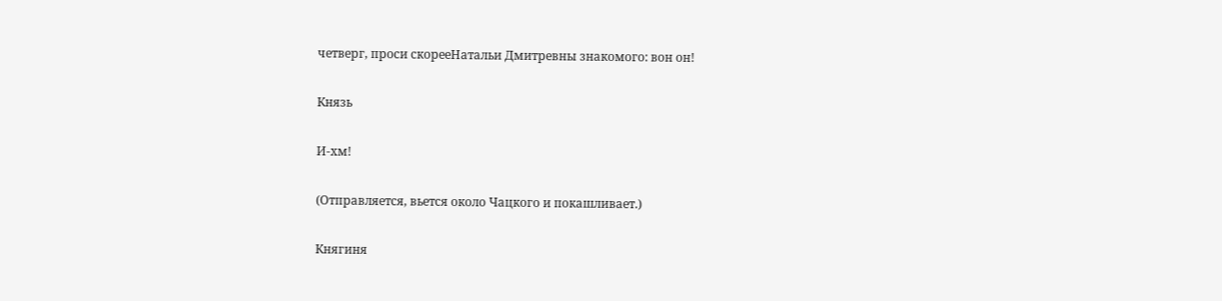четверг, проси скорееНатальи Дмитревны знакомого: вон он!

Князь

И-хм!

(Отправляется, вьется около Чацкого и покашливает.)

Княгиня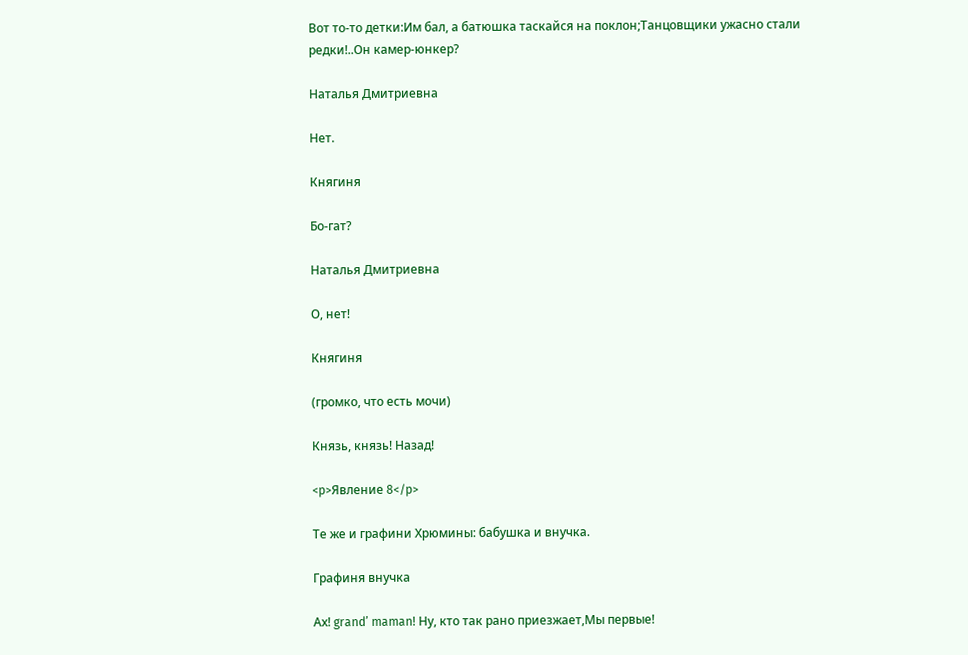Вот то-то детки:Им бал, а батюшка таскайся на поклон;Танцовщики ужасно стали редки!..Он камер-юнкер?

Наталья Дмитриевна

Нет.

Княгиня

Бо-гат?

Наталья Дмитриевна

О, нет!

Княгиня

(громко, что есть мочи)

Князь, князь! Назад!

<p>Явление 8</p>

Те же и графини Хрюмины: бабушка и внучка.

Графиня внучка

Ах! grand’ maman! Ну, кто так рано приезжает,Мы первые!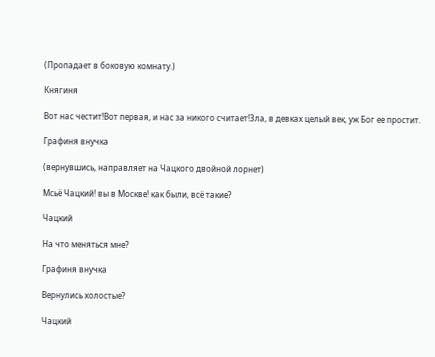(Пропадает в боковую комнату.)

Княгиня

Вот нас честит!Вот первая, и нас за никого считает!Зла, в девках целый век, уж Бог ее простит.

Графиня внучка

(вернувшись, направляет на Чацкого двойной лорнет)

Мсьё Чацкий! вы в Москве! как были, всё такие?

Чацкий

На что меняться мне?

Графиня внучка

Вернулись холостые?

Чацкий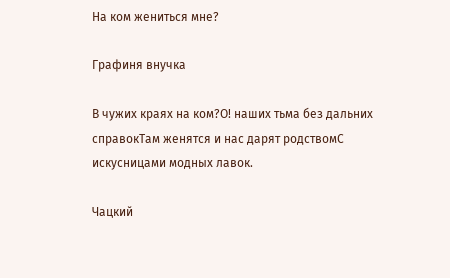На ком жениться мне?

Графиня внучка

В чужих краях на ком?О! наших тьма без дальних справокТам женятся и нас дарят родствомС искусницами модных лавок.

Чацкий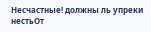Несчастные! должны ль упреки нестьОт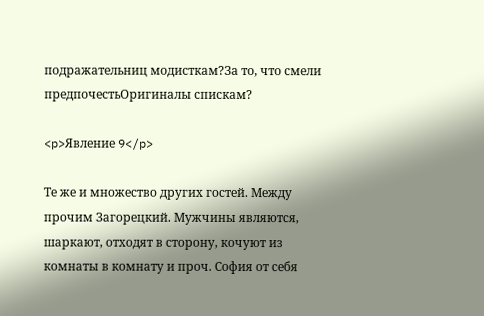подражательниц модисткам?За то, что смели предпочестьОригиналы спискам?

<p>Явление 9</p>

Те же и множество других гостей. Между прочим Загорецкий. Мужчины являются, шаркают, отходят в сторону, кочуют из комнаты в комнату и проч. София от себя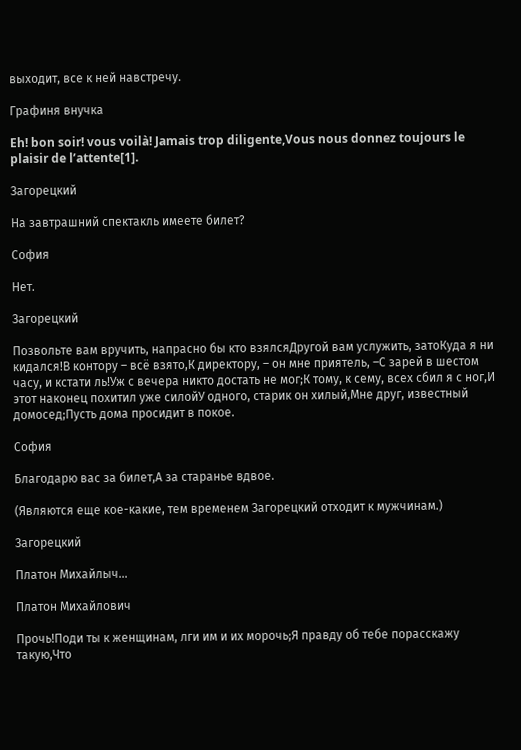выходит, все к ней навстречу.

Графиня внучка

Eh! bon soir! vous voilà! Jamais trop diligente,Vous nous donnez toujours le plaisir de l’attente[1].

Загорецкий

На завтрашний спектакль имеете билет?

София

Нет.

Загорецкий

Позвольте вам вручить, напрасно бы кто взялсяДругой вам услужить, затоКуда я ни кидался!В контору – всё взято,К директору, – он мне приятель, –С зарей в шестом часу, и кстати ль!Уж с вечера никто достать не мог;К тому, к сему, всех сбил я с ног,И этот наконец похитил уже силойУ одного, старик он хилый,Мне друг, известный домосед;Пусть дома просидит в покое.

София

Благодарю вас за билет,А за старанье вдвое.

(Являются еще кое-какие, тем временем Загорецкий отходит к мужчинам.)

Загорецкий

Платон Михайлыч…

Платон Михайлович

Прочь!Поди ты к женщинам, лги им и их морочь;Я правду об тебе порасскажу такую,Что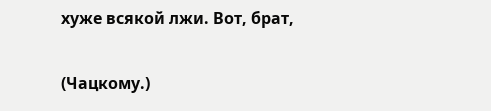хуже всякой лжи. Вот, брат,

(Чацкому.)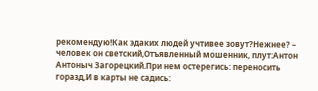рекомендую!Как эдаких людей учтивее зовут?Нежнее? – человек он светский,Отъявленный мошенник, плут:Антон Антоныч Загорецкий.При нем остерегись: переносить горазд,И в карты не садись: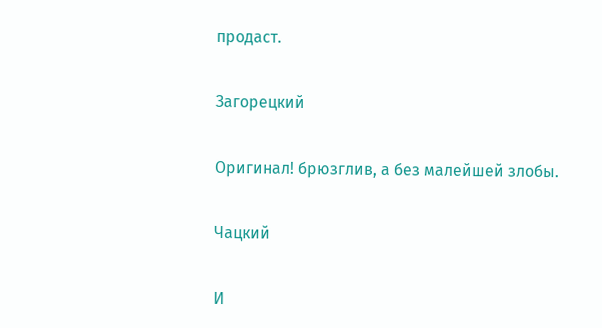продаст.

Загорецкий

Оригинал! брюзглив, а без малейшей злобы.

Чацкий

И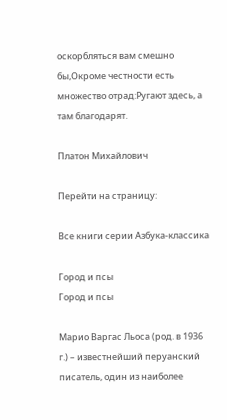оскорбляться вам смешно бы,Окроме честности есть множество отрад:Ругают здесь, а там благодарят.

Платон Михайлович

Перейти на страницу:

Все книги серии Азбука-классика

Город и псы
Город и псы

Марио Варгас Льоса (род. в 1936 г.) – известнейший перуанский писатель, один из наиболее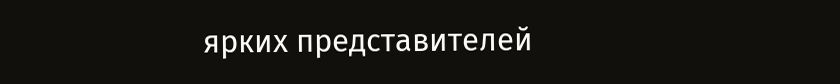ярких представителей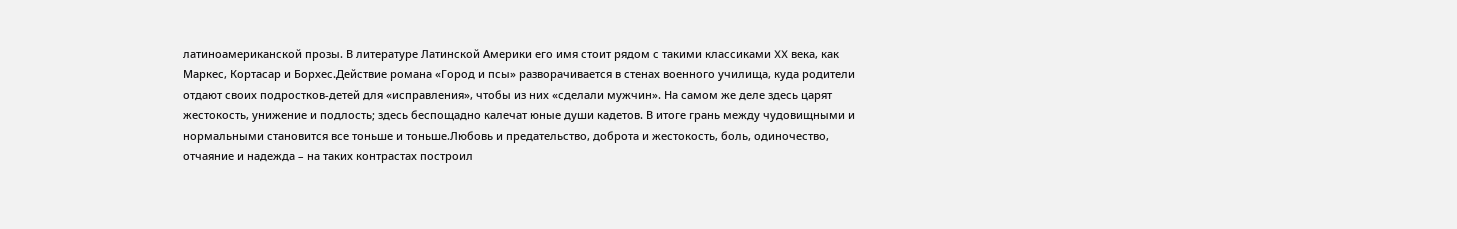латиноамериканской прозы. В литературе Латинской Америки его имя стоит рядом с такими классиками XX века, как Маркес, Кортасар и Борхес.Действие романа «Город и псы» разворачивается в стенах военного училища, куда родители отдают своих подростков-детей для «исправления», чтобы из них «сделали мужчин». На самом же деле здесь царят жестокость, унижение и подлость; здесь беспощадно калечат юные души кадетов. В итоге грань между чудовищными и нормальными становится все тоньше и тоньше.Любовь и предательство, доброта и жестокость, боль, одиночество, отчаяние и надежда – на таких контрастах построил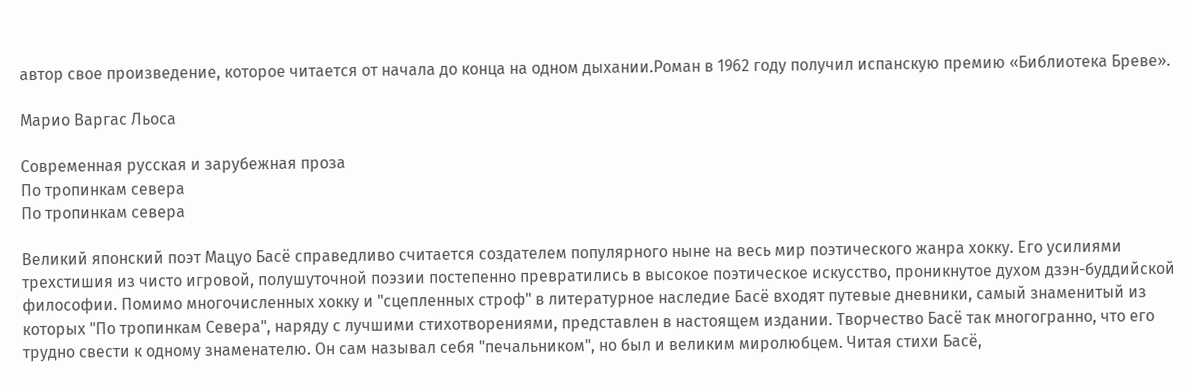автор свое произведение, которое читается от начала до конца на одном дыхании.Роман в 1962 году получил испанскую премию «Библиотека Бреве».

Марио Варгас Льоса

Современная русская и зарубежная проза
По тропинкам севера
По тропинкам севера

Великий японский поэт Мацуо Басё справедливо считается создателем популярного ныне на весь мир поэтического жанра хокку. Его усилиями трехстишия из чисто игровой, полушуточной поэзии постепенно превратились в высокое поэтическое искусство, проникнутое духом дзэн-буддийской философии. Помимо многочисленных хокку и "сцепленных строф" в литературное наследие Басё входят путевые дневники, самый знаменитый из которых "По тропинкам Севера", наряду с лучшими стихотворениями, представлен в настоящем издании. Творчество Басё так многогранно, что его трудно свести к одному знаменателю. Он сам называл себя "печальником", но был и великим миролюбцем. Читая стихи Басё,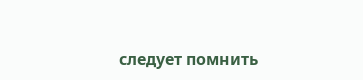следует помнить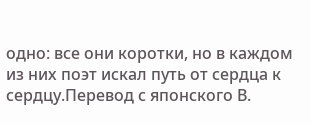одно: все они коротки, но в каждом из них поэт искал путь от сердца к сердцу.Перевод с японского В.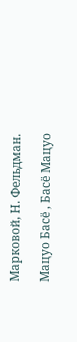Марковой, Н. Фельдман.

Мацуо Басё , Басё Мацуо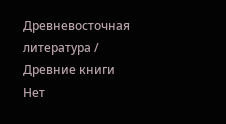Древневосточная литература / Древние книги
Нет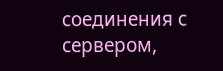соединения с сервером,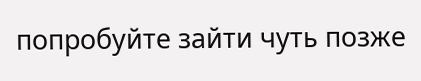попробуйте зайти чуть позже